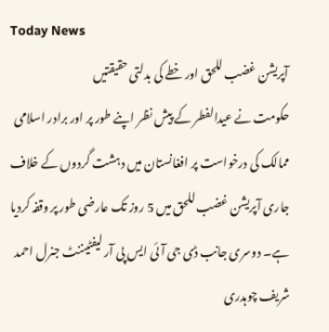Today News
آپریشن غضب للحق اور خطے کی بدلتی حقیقتیں
حکومت نے عیدالفطر کے پیش نظر اپنے طور پر اور برادر اسلامی ممالک کی درخواست پر افغانستان میں دہشت گردوں کے خلاف جاری آپریشن غضب للحق میں 5 روز تک عارضی طور پر وقفہ کردیا ہے۔ دوسری جانب ڈی جی آئی ایس پی آر لیفٹیننٹ جنرل احمد شریف چوہدری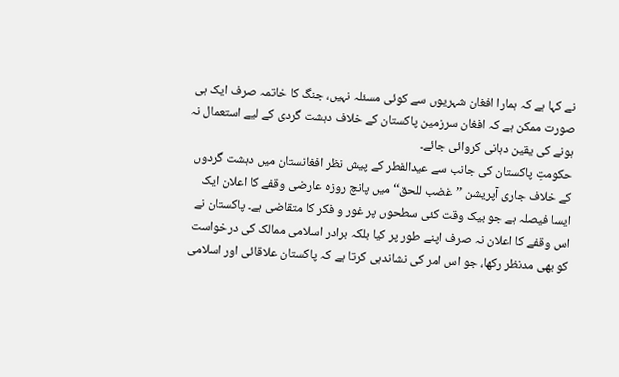نے کہا ہے کہ ہمارا افغان شہریوں سے کوئی مسئلہ نہیں، جنگ کا خاتمہ صرف ایک ہی صورت ممکن ہے کہ افغان سرزمین پاکستان کے خلاف دہشت گردی کے لیے استعمال نہ ہونے کی یقین دہانی کروائی جائے۔
حکومتِ پاکستان کی جانب سے عیدالفطر کے پیش نظر افغانستان میں دہشت گردوں کے خلاف جاری آپریشن ’’غضب للحق‘‘ میں پانچ روزہ عارضی وقفے کا اعلان ایک ایسا فیصلہ ہے جو بیک وقت کئی سطحوں پر غور و فکر کا متقاضی ہے۔ پاکستان نے اس وقفے کا اعلان نہ صرف اپنے طور پر کیا بلکہ برادر اسلامی ممالک کی درخواست کو بھی مدنظر رکھا، جو اس امر کی نشاندہی کرتا ہے کہ پاکستان علاقائی اور اسلامی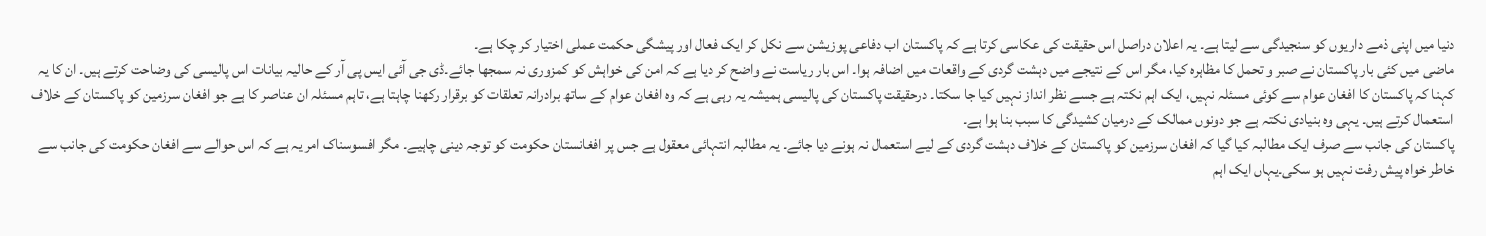دنیا میں اپنی ذمے داریوں کو سنجیدگی سے لیتا ہے۔ یہ اعلان دراصل اس حقیقت کی عکاسی کرتا ہے کہ پاکستان اب دفاعی پوزیشن سے نکل کر ایک فعال اور پیشگی حکمت عملی اختیار کر چکا ہے۔
ماضی میں کئی بار پاکستان نے صبر و تحمل کا مظاہرہ کیا، مگر اس کے نتیجے میں دہشت گردی کے واقعات میں اضافہ ہوا۔ اس بار ریاست نے واضح کر دیا ہے کہ امن کی خواہش کو کمزوری نہ سمجھا جائے۔ڈی جی آئی ایس پی آر کے حالیہ بیانات اس پالیسی کی وضاحت کرتے ہیں۔ ان کا یہ کہنا کہ پاکستان کا افغان عوام سے کوئی مسئلہ نہیں، ایک اہم نکتہ ہے جسے نظر انداز نہیں کیا جا سکتا۔ درحقیقت پاکستان کی پالیسی ہمیشہ یہ رہی ہے کہ وہ افغان عوام کے ساتھ برادرانہ تعلقات کو برقرار رکھنا چاہتا ہے، تاہم مسئلہ ان عناصر کا ہے جو افغان سرزمین کو پاکستان کے خلاف استعمال کرتے ہیں۔ یہی وہ بنیادی نکتہ ہے جو دونوں ممالک کے درمیان کشیدگی کا سبب بنا ہوا ہے۔
پاکستان کی جانب سے صرف ایک مطالبہ کیا گیا کہ افغان سرزمین کو پاکستان کے خلاف دہشت گردی کے لیے استعمال نہ ہونے دیا جائے۔ یہ مطالبہ انتہائی معقول ہے جس پر افغانستان حکومت کو توجہ دینی چاہیے۔ مگر افسوسناک امر یہ ہے کہ اس حوالے سے افغان حکومت کی جانب سے خاطر خواہ پیش رفت نہیں ہو سکی۔یہاں ایک اہم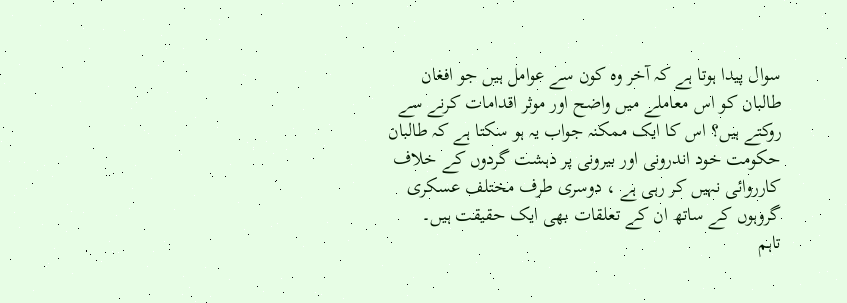سوال پیدا ہوتا ہے کہ آخر وہ کون سے عوامل ہیں جو افغان طالبان کو اس معاملے میں واضح اور موثر اقدامات کرنے سے روکتے ہیں؟ اس کا ایک ممکنہ جواب یہ ہو سکتا ہے کہ طالبان حکومت خود اندرونی اور بیرونی پر دہشت گردوں کے خلاف کارروائی نہیں کر رہی ہے ، دوسری طرف مختلف عسکری گروہوں کے ساتھ ان کے تعلقات بھی ایک حقیقت ہیں۔
تاہم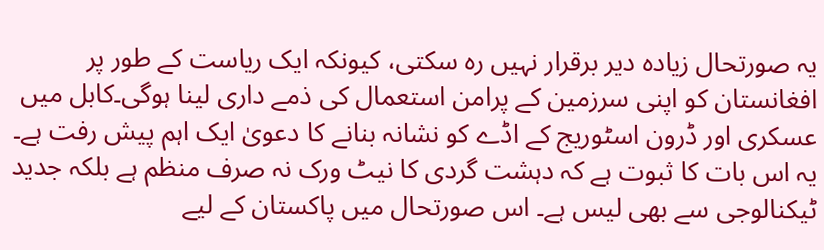یہ صورتحال زیادہ دیر برقرار نہیں رہ سکتی، کیونکہ ایک ریاست کے طور پر افغانستان کو اپنی سرزمین کے پرامن استعمال کی ذمے داری لینا ہوگی۔کابل میں عسکری اور ڈرون اسٹوریج کے اڈے کو نشانہ بنانے کا دعویٰ ایک اہم پیش رفت ہے۔ یہ اس بات کا ثبوت ہے کہ دہشت گردی کا نیٹ ورک نہ صرف منظم ہے بلکہ جدید ٹیکنالوجی سے بھی لیس ہے۔ اس صورتحال میں پاکستان کے لیے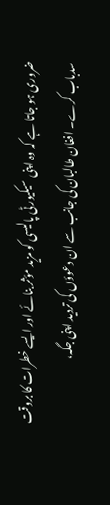ضروری ہو جاتا ہے کہ وہ اپنی سیکیورٹی پالیسی کو مزید مؤثر بنائے اور ایسے خطرات کا بروقت سدباب کرے۔ افغان طالبان کی جانب سے ان دعوؤں کی تردید اپنی جگہ،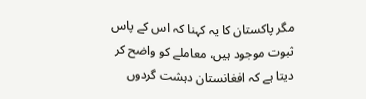مگر پاکستان کا یہ کہنا کہ اس کے پاس ثبوت موجود ہیں، معاملے کو واضح کر دیتا ہے کہ افغانستان دہشت گردوں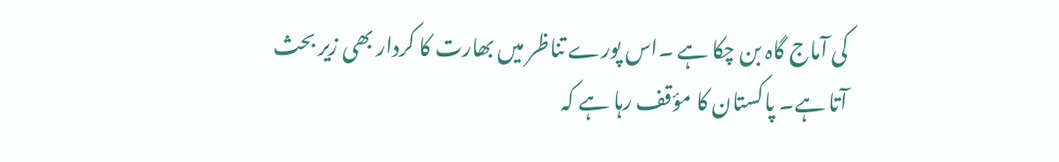کی آماج گاہ بن چکا ہے ۔اس پورے تناظر میں بھارت کا کردار بھی زیر بحث آتا ہے۔ پاکستان کا مؤقف رہا ہے کہ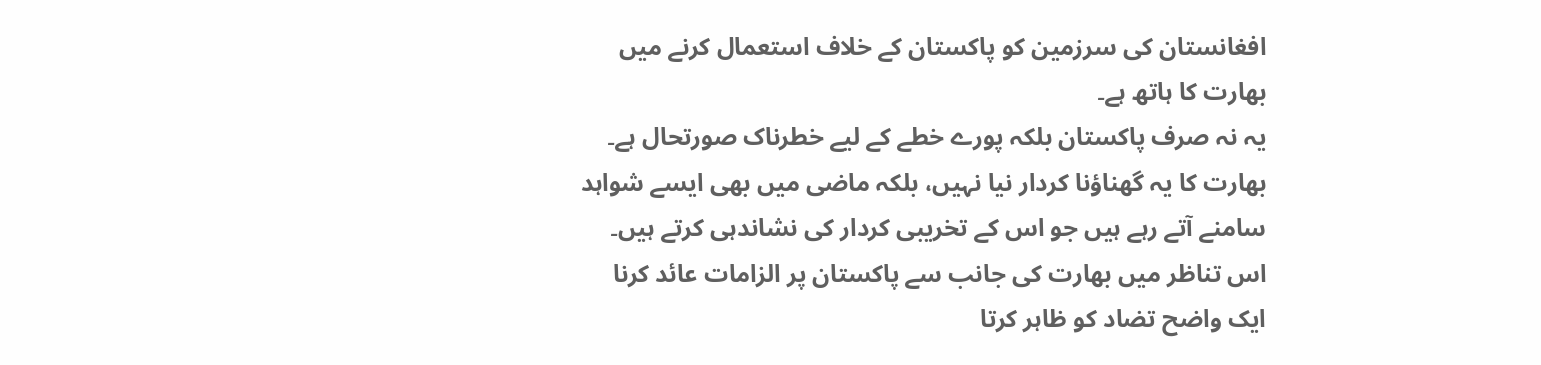افغانستان کی سرزمین کو پاکستان کے خلاف استعمال کرنے میں بھارت کا ہاتھ ہے۔
یہ نہ صرف پاکستان بلکہ پورے خطے کے لیے خطرناک صورتحال ہے۔ بھارت کا یہ گھناؤنا کردار نیا نہیں، بلکہ ماضی میں بھی ایسے شواہد سامنے آتے رہے ہیں جو اس کے تخریبی کردار کی نشاندہی کرتے ہیں۔ اس تناظر میں بھارت کی جانب سے پاکستان پر الزامات عائد کرنا ایک واضح تضاد کو ظاہر کرتا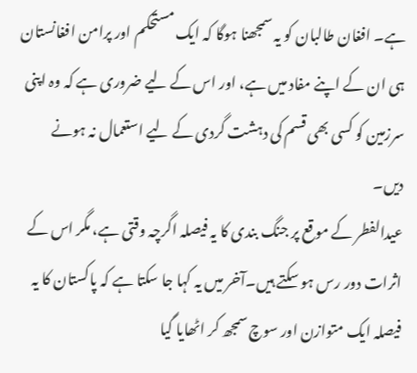ہے۔ افغان طالبان کو یہ سمجھنا ہوگا کہ ایک مستحکم اور پرامن افغانستان ہی ان کے اپنے مفاد میں ہے، اور اس کے لیے ضروری ہے کہ وہ اپنی سرزمین کو کسی بھی قسم کی دہشت گردی کے لیے استعمال نہ ہونے دیں۔
عیدالفطر کے موقع پر جنگ بندی کا یہ فیصلہ اگرچہ وقتی ہے، مگر اس کے اثرات دور رس ہو سکتے ہیں۔آخر میں یہ کہا جا سکتا ہے کہ پاکستان کا یہ فیصلہ ایک متوازن اور سوچ سمجھ کر اٹھایا گیا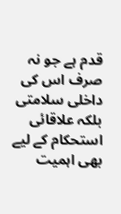قدم ہے جو نہ صرف اس کی داخلی سلامتی بلکہ علاقائی استحکام کے لیے بھی اہمیت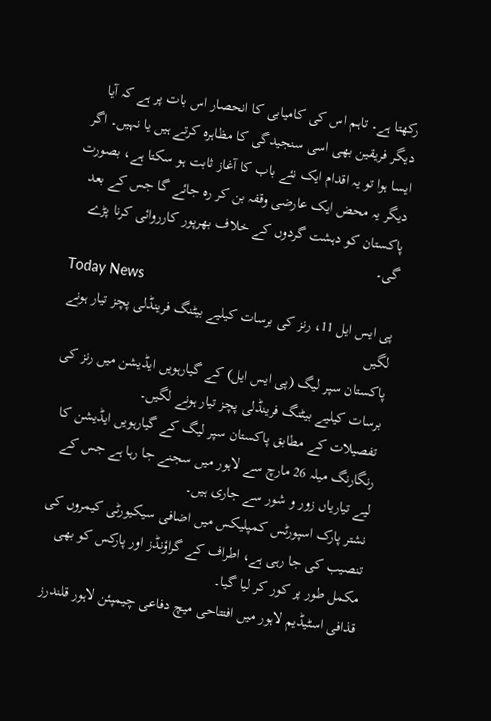رکھتا ہے۔ تاہم اس کی کامیابی کا انحصار اس بات پر ہے کہ آیا دیگر فریقین بھی اسی سنجیدگی کا مظاہرہ کرتے ہیں یا نہیں۔ اگر ایسا ہوا تو یہ اقدام ایک نئے باب کا آغاز ثابت ہو سکتا ہے، بصورت دیگر یہ محض ایک عارضی وقفہ بن کر رہ جائے گا جس کے بعد پاکستان کو دہشت گردوں کے خلاف بھرپور کارروائی کرنا پڑے گی۔
Today News
پی ایس ایل 11، رنز کی برسات کیلیے بیٹنگ فرینڈلی پچز تیار ہونے لگیں
پاکستان سپر لیگ (پی ایس ایل) کے گیارہویں ایڈیشن میں رنز کی برسات کیلیے بیٹنگ فرینڈلی پچز تیار ہونے لگیں۔
تفصیلات کے مطابق پاکستان سپر لیگ کے گیارہویں ایڈیشن کا رنگارنگ میلہ 26 مارچ سے لاہور میں سجنے جا رہا ہے جس کے لیے تیاریاں زور و شور سے جاری ہیں۔
نشتر پارک اسپورٹس کمپلیکس میں اضافی سیکیورٹی کیمروں کی تنصیب کی جا رہی ہے، اطراف کے گراؤنڈز اور پارکس کو بھی مکمل طور پر کور کر لیا گیا۔
قذافی اسٹیڈیم لاہور میں افتتاحی میچ دفاعی چیمپئن لاہور قلندرز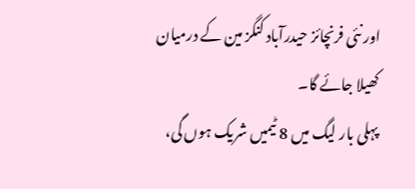اور نئی فرنچائز حیدرآباد کنگز مین کے درمیان کھیلا جائے گا۔
پہلی بار لیگ میں 8 ٹیمیں شریک ہوں گی،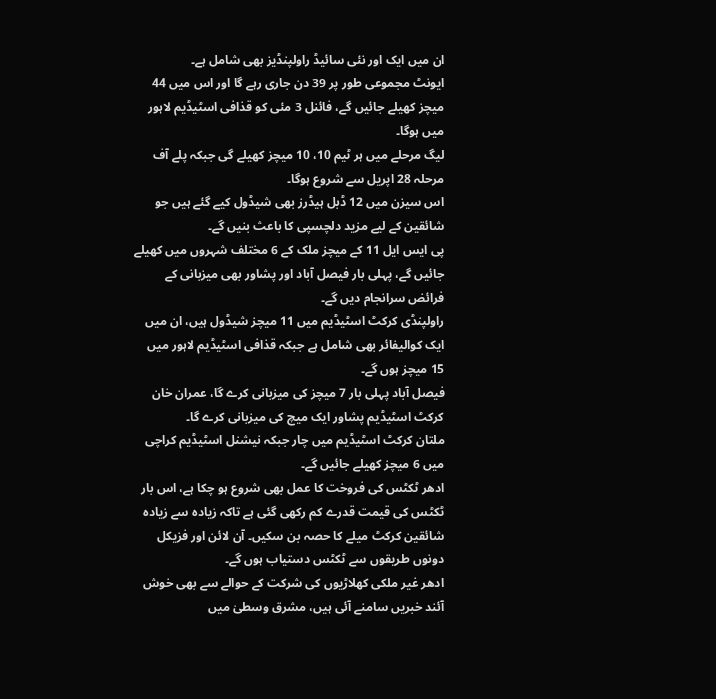ان میں ایک اور نئی سائیڈ راولپنڈیز بھی شامل ہے۔
ایونٹ مجموعی طور پر 39 دن جاری رہے گا اور اس میں 44 میچز کھیلے جائیں گے، فائنل 3 مئی کو قذافی اسٹیڈیم لاہور میں ہوگا۔
لیگ مرحلے میں ہر ٹیم 10، 10 میچز کھیلے گی جبکہ پلے آف مرحلہ 28 اپریل سے شروع ہوگا۔
اس سیزن میں 12 ڈبل ہیڈرز بھی شیڈول کیے گئے ہیں جو شائقین کے لیے مزید دلچسپی کا باعث بنیں گے۔
پی ایس ایل 11 کے میچز ملک کے 6 مختلف شہروں میں کھیلے جائیں گے، پہلی بار فیصل آباد اور پشاور بھی میزبانی کے فرائض سرانجام دیں گے۔
راولپنڈی کرکٹ اسٹیڈیم میں 11 میچز شیڈول ہیں، ان میں ایک کوالیفائر بھی شامل ہے جبکہ قذافی اسٹیڈیم لاہور میں 15 میچز ہوں گے۔
فیصل آباد پہلی بار 7 میچز کی میزبانی کرے گا، عمران خان کرکٹ اسٹیڈیم پشاور ایک میچ کی میزبانی کرے گا۔
ملتان کرکٹ اسٹیڈیم میں چار جبکہ نیشنل اسٹیڈیم کراچی میں 6 میچز کھیلے جائیں گے۔
ادھر ٹکٹس کی فروخت کا عمل بھی شروع ہو چکا ہے، اس بار ٹکٹس کی قیمت قدرے کم رکھی گئی ہے تاکہ زیادہ سے زیادہ شائقین کرکٹ میلے کا حصہ بن سکیں۔ آن لائن اور فزیکل دونوں طریقوں سے ٹکٹس دستیاب ہوں گے۔
ادھر غیر ملکی کھلاڑیوں کی شرکت کے حوالے سے بھی خوش آئند خبریں سامنے آئی ہیں، مشرق وسطیٰ میں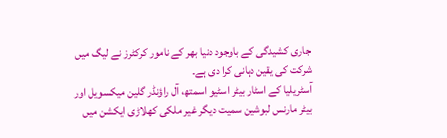جاری کشیدگی کے باوجود دنیا بھر کے نامور کرکٹرز نے لیگ میں شرکت کی یقین دہانی کرا دی ہے۔
آسٹریلیا کے اسٹار بیٹر اسٹیو اسمتھ، آل راؤنڈر گلین میکسویل اور بیٹر مارنس لبوشین سمیت دیگر غیر ملکی کھلاڑی ایکشن میں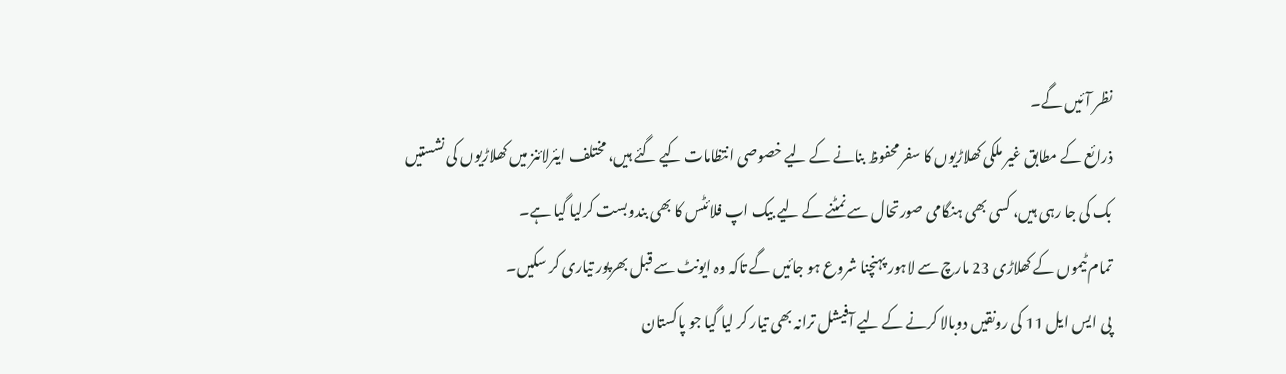نظر آئیں گے۔
ذرائع کے مطابق غیر ملکی کھلاڑیوں کا سفر محفوظ بنانے کے لیے خصوصی انتظامات کیے گئے ہیں، مختلف ایئرلائنز میں کھلاڑیوں کی نشستیں بک کی جا رہی ہیں، کسی بھی ہنگامی صورتحال سے نمٹنے کے لیے بیک اپ فلائٹس کا بھی بندوبست کرلیا گیا ہے۔
تمام ٹیموں کے کھلاڑی 23 مارچ سے لاہور پہنچنا شروع ہو جائیں گے تاکہ وہ ایونٹ سے قبل بھرپور تیاری کر سکیں۔
پی ایس ایل 11 کی رونقیں دوبالا کرنے کے لیے آفیشل ترانہ بھی تیار کر لیا گیا جو پاکستان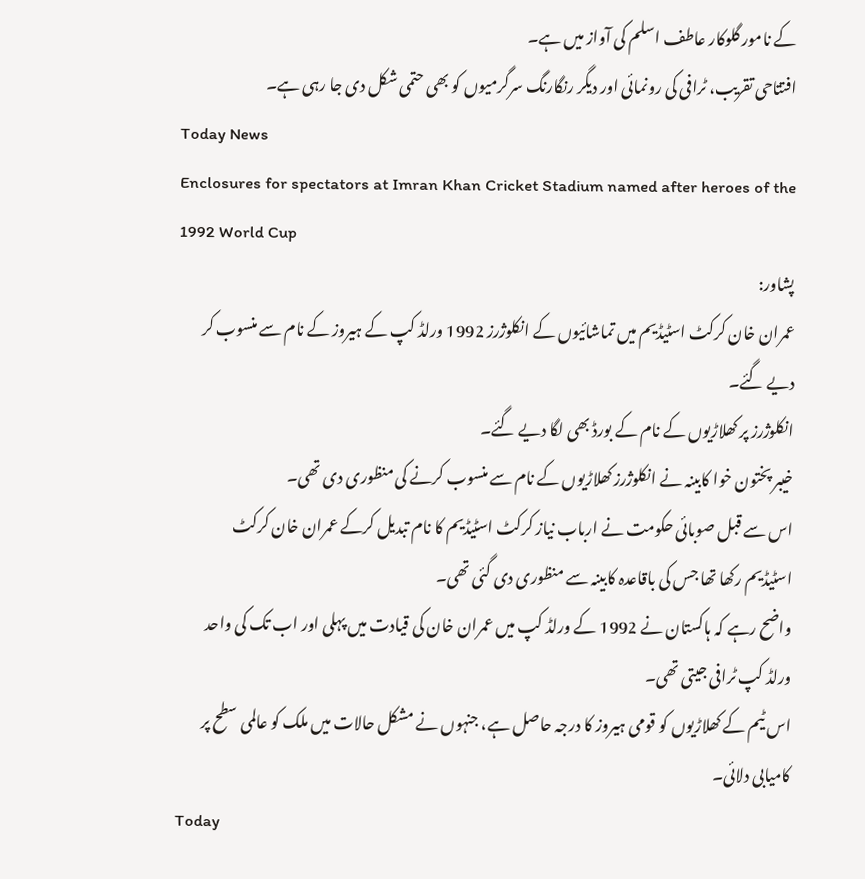کے نامور گلوکار عاطف اسلم کی آواز میں ہے۔
افتتاحی تقریب، ٹرافی کی رونمائی اور دیگر رنگارنگ سرگرمیوں کو بھی حتمی شکل دی جا رہی ہے۔
Today News
Enclosures for spectators at Imran Khan Cricket Stadium named after heroes of the 1992 World Cup
پشاور:
عمران خان کرکٹ اسٹیڈیم میں تماشائیوں کے انکلوژرز 1992 ورلڈ کپ کے ہیروز کے نام سے منسوب کر دیے گئے۔
انکلوژرز پر کھلاڑیوں کے نام کے بورڈ بھی لگا دیے گئے۔
خیبر پختون خوا کابینہ نے انکلوژرز کھلاڑیوں کے نام سے منسوب کرنے کی منظوری دی تھی۔
اس سے قبل صوبائی حکومت نے ارباب نیاز کرکٹ اسٹیڈیم کا نام تبدیل کرکے عمران خان کرکٹ اسٹیڈیم رکھا تھا جس کی باقاعدہ کابینہ سے منظوری دی گئی تھی۔
واضح رہے کہ ہاکستان نے 1992 کے ورلڈ کپ میں عمران خان کی قیادت میں پہلی اور اب تک کی واحد ورلڈ کپ ٹرافی جیتی تھی۔
اس ٹیم کے کھلاڑیوں کو قومی ہیروز کا درجہ حاصل ہے، جنہوں نے مشکل حالات میں ملک کو عالمی سطح پر کامیابی دلائی۔
Today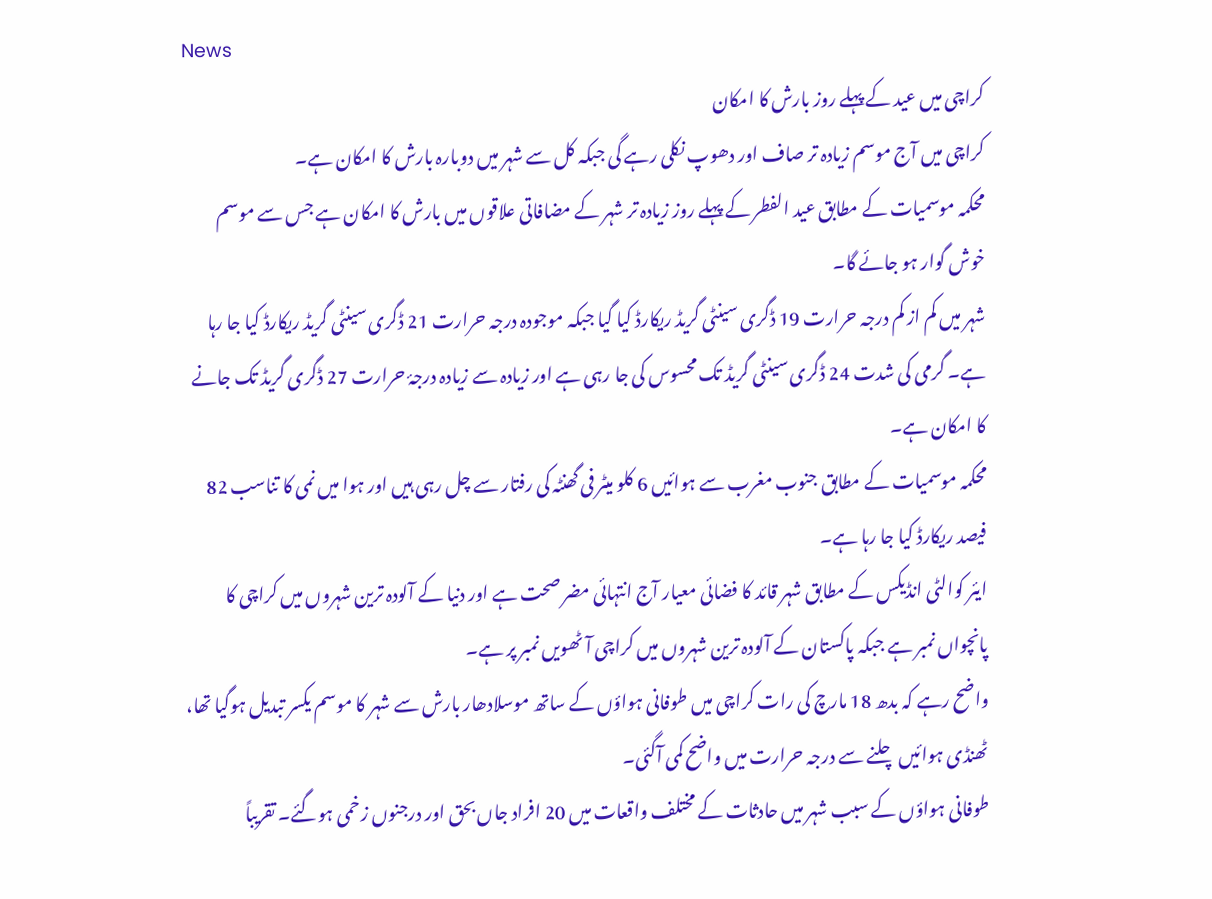News
کراچی میں عید کے پہلے روز بارش کا امکان
کراچی میں آج موسم زیادہ تر صاف اور دھوپ نکلی رہے گی جبکہ کل سے شہر میں دوبارہ بارش کا امکان ہے۔
محکمہ موسمیات کے مطابق عید الفطر کے پہلے روز زیادہ تر شہر کے مضافاتی علاقوں میں بارش کا امکان ہے جس سے موسم خوش گوار ہو جائے گا۔
شہر میں کم از کم درجہ حرارت 19 ڈگری سینٹی گریڈ ریکارڈ کیا گیا جبکہ موجودہ درجہ حرارت 21 ڈگری سینٹی گریڈ ریکارڈ کیا جا رہا ہے۔ گرمی کی شدت 24 ڈگری سینٹی گریڈ تک محسوس کی جا رہی ہے اور زیادہ سے زیادہ درجۂ حرارت 27 ڈگری گریڈ تک جانے کا امکان ہے۔
محکمہ موسمیات کے مطابق جنوب مغرب سے ہوائیں 6 کلو میٹر فی گھنٹہ کی رفتار سے چل رہی ہیں اور ہوا میں نمی کا تناسب 82 فیصد ریکارڈ کیا جا رہا ہے۔
ایئر کوالٹی انڈیکس کے مطابق شہر قائد کا فضائی معیار آج انتہائی مضر صحت ہے اور دنیا کے آلودہ ترین شہروں میں کراچی کا پانچواں نمبر ہے جبکہ پاکستان کے آلودہ ترین شہروں میں کراچی آٹھویں نمبر پر ہے۔
واضح رہے کہ بدھ 18 مارچ کی رات کراچی میں طوفانی ہواؤں کے ساتھ موسلادھار بارش سے شہر کا موسم یکسر تبدیل ہوگیا تھا، ٹھنڈی ہوائیں چلنے سے درجہ حرارت میں واضح کمی آگئی۔
طوفانی ہواؤں کے سبب شہر میں حادثات کے مختلف واقعات میں 20 افراد جاں بحق اور درجنوں زخمی ہوگئے۔ تقریباً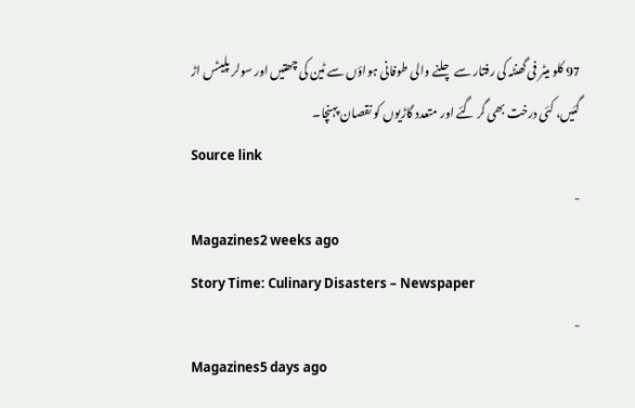97 کلو میٹر فی گھنٹہ کی رفتار سے چلنے والی طوفانی ہواؤں سے ٹین کی چھتیں اور سولر پلیٹس اڑ گئیں، کئی درخت بھی گر گئے اور متعدد گاڑیوں کو نقصان پہنچا۔
Source link
-
Magazines2 weeks ago
Story Time: Culinary Disasters – Newspaper
-
Magazines5 days ago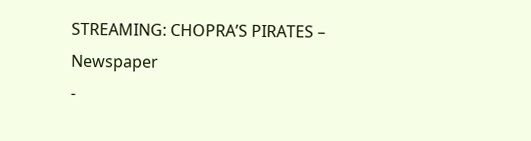STREAMING: CHOPRA’S PIRATES – Newspaper
-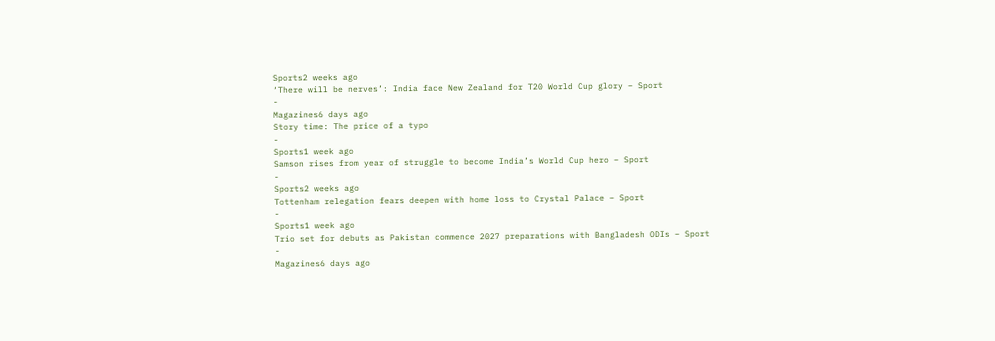Sports2 weeks ago
‘There will be nerves’: India face New Zealand for T20 World Cup glory – Sport
-
Magazines6 days ago
Story time: The price of a typo
-
Sports1 week ago
Samson rises from year of struggle to become India’s World Cup hero – Sport
-
Sports2 weeks ago
Tottenham relegation fears deepen with home loss to Crystal Palace – Sport
-
Sports1 week ago
Trio set for debuts as Pakistan commence 2027 preparations with Bangladesh ODIs – Sport
-
Magazines6 days ago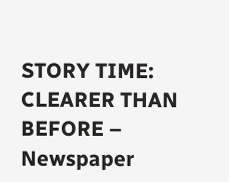STORY TIME: CLEARER THAN BEFORE – Newspaper